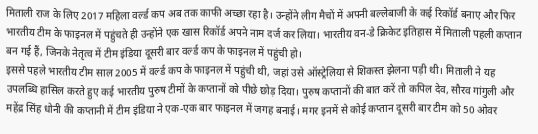मिताली राज के लिए 2017 महिला वर्ल्ड कप अब तक काफी अच्छा रहा है। उन्होंने लीग मैचों में अपनी बल्लेबाजी के कई रिकॉर्ड बनाए और फिर भारतीय टीम के फाइनल में पहुंचते ही उन्होंने एक खास रिकॉर्ड अपने नाम दर्ज कर लिया। भारतीय वन-डे क्रिकेट इतिहास में मिताली पहली कप्तान बन गई हैं, जिनके नेतृत्व में टीम इंडिया दूसरी बार वर्ल्ड कप के फाइनल में पहुंची हो।
इससे पहले भारतीय टीम साल 2005 में वर्ल्ड कप के फाइनल में पहुंची थी, जहां उसे ऑस्ट्रेलिया से शिकस्त झेलना पड़ी थी। मिताली ने यह उपलब्धि हासिल करते हुए कई भारतीय पुरुष टीमों के कप्तानों को पीछे छोड़ दिया। पुरुष कप्तानों की बात करें तो कपिल देव, सौरव गांगुली और महेंद्र सिंह धोनी की कप्तानी में टीम इंडिया ने एक-एक बार फाइनल में जगह बनाई। मगर इनमें से कोई कप्तान दूसरी बार टीम को 50 ओवर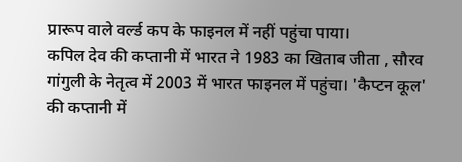प्रारूप वाले वर्ल्ड कप के फाइनल में नहीं पहुंचा पाया।
कपिल देव की कप्तानी में भारत ने 1983 का खिताब जीता , सौरव गांगुली के नेतृत्व में 2003 में भारत फाइनल में पहुंचा। 'कैप्टन कूल' की कप्तानी में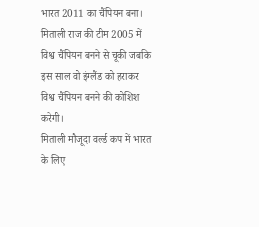भारत 2011 का चैंपियन बना। मिताली राज की टीम 2005 में विश्व चैंपियन बनने से चूकी जबकि इस साल वो इंग्लैंड को हराकर विश्व चैंपियन बनने की कोशिश करेगी।
मिताली मौजूदा वर्ल्ड कप में भारत के लिए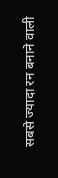सबसे ज्यादा रन बनाने वाली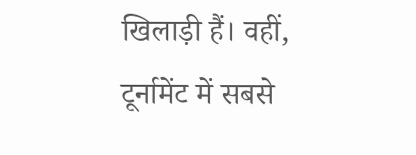खिलाड़ी हैं। वहीं, टूर्नामेंट में सबसे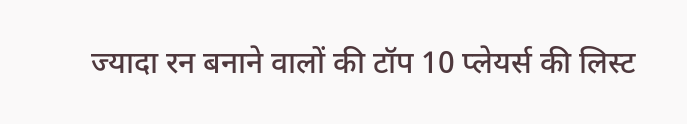ज्यादा रन बनाने वालों की टॉप 10 प्लेयर्स की लिस्ट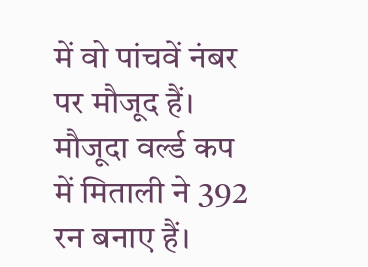में वो पांचवें नंबर पर मौजूद हैं। मौजूदा वर्ल्ड कप में मिताली ने 392 रन बनाए हैं।